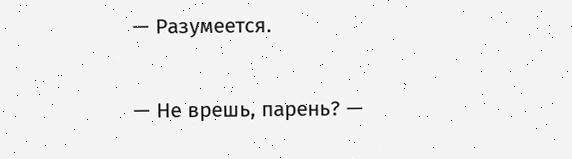— Разумеется.

— Не врешь, парень? —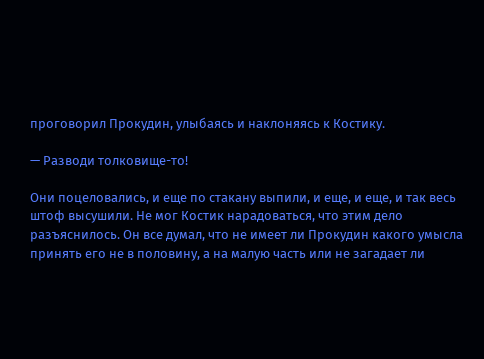проговорил Прокудин, улыбаясь и наклоняясь к Костику.

— Разводи толковище-то!

Они поцеловались, и еще по стакану выпили, и еще, и еще, и так весь штоф высушили. Не мог Костик нарадоваться, что этим дело разъяснилось. Он все думал, что не имеет ли Прокудин какого умысла принять его не в половину, а на малую часть или не загадает ли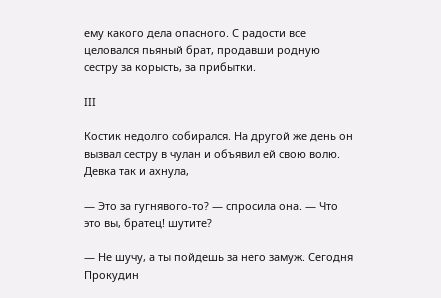ему какого дела опасного. С радости все целовался пьяный брат, продавши родную сестру за корысть, за прибытки.

III

Костик недолго собирался. На другой же день он вызвал сестру в чулан и объявил ей свою волю. Девка так и ахнула,

— Это за гугнявого-то? — спросила она. — Что это вы, братец! шутите?

— Не шучу, а ты пойдешь за него замуж. Сегодня Прокудин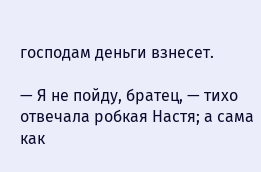господам деньги взнесет.

— Я не пойду, братец, — тихо отвечала робкая Настя; а сама как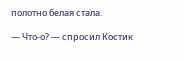полотно белая стала.

— Что-о? — спросил Костик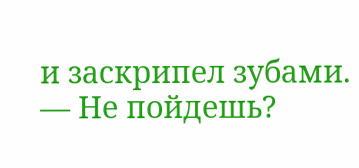и заскрипел зубами. — Не пойдешь?